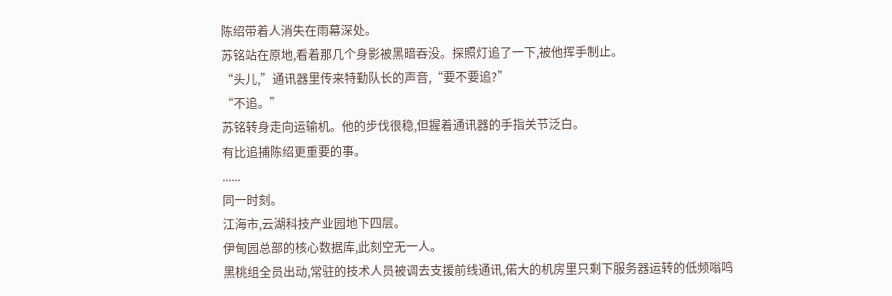陈绍带着人消失在雨幕深处。
苏铭站在原地,看着那几个身影被黑暗吞没。探照灯追了一下,被他挥手制止。
“头儿,”通讯器里传来特勤队长的声音,“要不要追?”
“不追。”
苏铭转身走向运输机。他的步伐很稳,但握着通讯器的手指关节泛白。
有比追捕陈绍更重要的事。
......
同一时刻。
江海市,云湖科技产业园地下四层。
伊甸园总部的核心数据库,此刻空无一人。
黑桃组全员出动,常驻的技术人员被调去支援前线通讯,偌大的机房里只剩下服务器运转的低频嗡鸣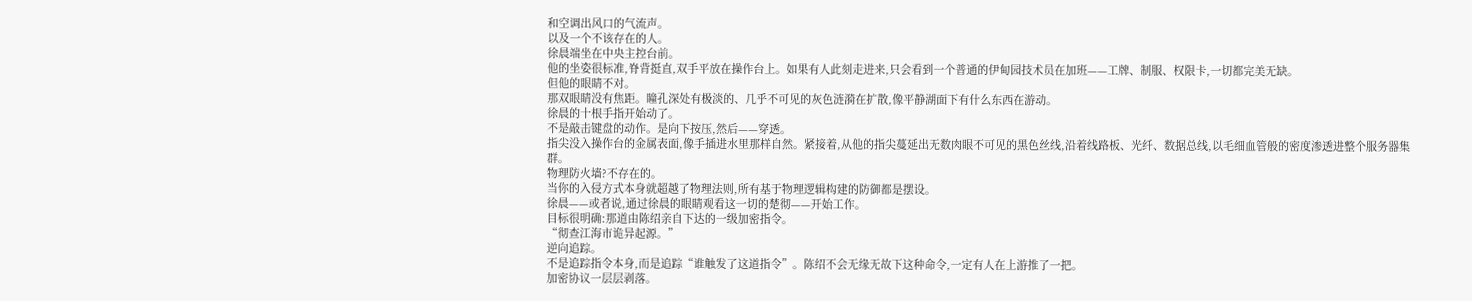和空调出风口的气流声。
以及一个不该存在的人。
徐晨端坐在中央主控台前。
他的坐姿很标准,脊背挺直,双手平放在操作台上。如果有人此刻走进来,只会看到一个普通的伊甸园技术员在加班——工牌、制服、权限卡,一切都完美无缺。
但他的眼睛不对。
那双眼睛没有焦距。瞳孔深处有极淡的、几乎不可见的灰色涟漪在扩散,像平静湖面下有什么东西在游动。
徐晨的十根手指开始动了。
不是敲击键盘的动作。是向下按压,然后——穿透。
指尖没入操作台的金属表面,像手插进水里那样自然。紧接着,从他的指尖蔓延出无数肉眼不可见的黑色丝线,沿着线路板、光纤、数据总线,以毛细血管般的密度渗透进整个服务器集群。
物理防火墙?不存在的。
当你的入侵方式本身就超越了物理法则,所有基于物理逻辑构建的防御都是摆设。
徐晨——或者说,通过徐晨的眼睛观看这一切的楚彻——开始工作。
目标很明确:那道由陈绍亲自下达的一级加密指令。
“彻查江海市诡异起源。”
逆向追踪。
不是追踪指令本身,而是追踪“谁触发了这道指令”。陈绍不会无缘无故下这种命令,一定有人在上游推了一把。
加密协议一层层剥落。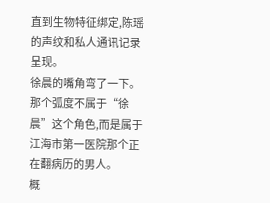直到生物特征绑定,陈瑶的声纹和私人通讯记录呈现。
徐晨的嘴角弯了一下。那个弧度不属于“徐晨”这个角色,而是属于江海市第一医院那个正在翻病历的男人。
概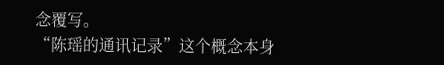念覆写。
“陈瑶的通讯记录”这个概念本身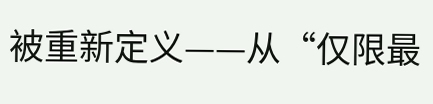被重新定义——从“仅限最